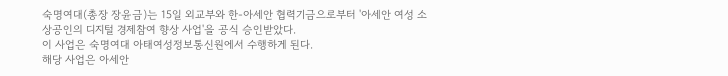숙명여대(총장 장윤금)는 15일 외교부와 한-아세안 협력기금으로부터 '아세안 여성 소상공인의 디지털 경제참여 향상 사업'을 공식 승인받았다.
이 사업은 숙명여대 아태여성정보통신원에서 수행하게 된다.
해당 사업은 아세안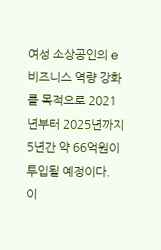여성 소상공인의 e비즈니스 역량 강화를 목적으로 2021년부터 2025년까지 5년간 약 66억원이 투입될 예정이다. 이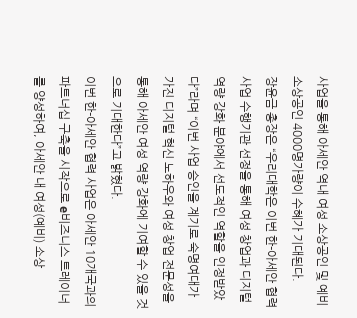사업을 통해 아세안 역내 여성 소상공인 및 예비 소상공인 4000명가량이 수혜가 기대된다.
장윤금 총장은 “우리대학은 이번 한-아세안 협력사업 수행기관 선정을 통해 여성 창업과 디지털 역량 강화 분야에서 선도적인 역할을 인정받았다”라며 “이번 사업 승인을 계기로 숙명여대가 가진 디지털 혁신 노하우와 여성 창업 전문성을 통해 아세안 여성 역량 강화에 기여할 수 있을 것으로 기대한다”고 밝혔다.
이번 한-아세안 협력 사업은 아세안 10개국과의 파트너십 구축을 시작으로 e비즈니스 트레이너를 양성하여, 아세안 내 여성(예비) 소상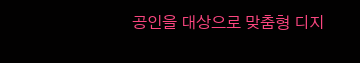공인을 대상으로 맞춤형 디지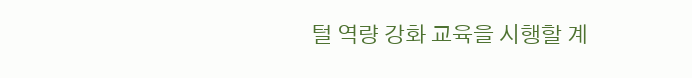털 역량 강화 교육을 시행할 계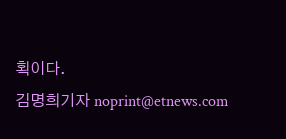획이다.
김명희기자 noprint@etnews.com